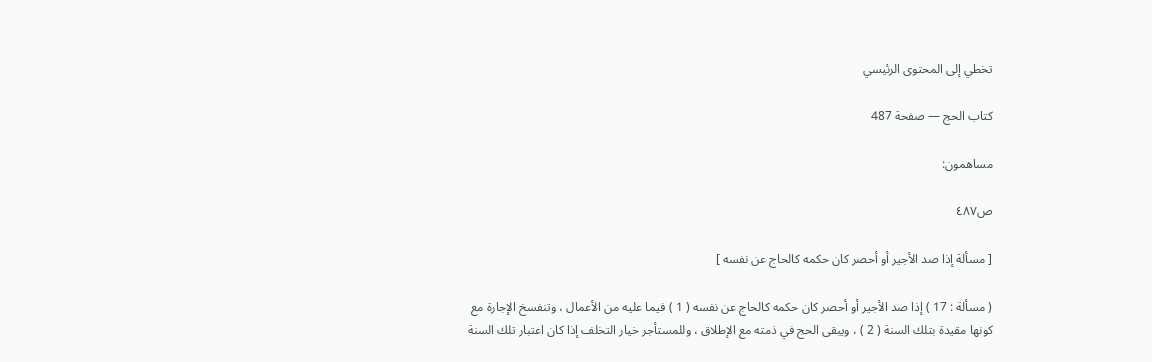تخطي إلى المحتوى الرئيسي

كتاب الحج — صفحة 487

مساهمون:

ص٤٨٧

[ مسألة إذا صد الأجير أو أحصر كان حكمه كالحاج عن نفسه ]

( مسألة : 17 ) إذا صد الأجير أو أحصر كان حكمه كالحاج عن نفسه ( 1 ) فيما عليه من الأعمال ، وتنفسخ الإجارة مع كونها مقيدة بتلك السنة ( 2 ) ، ويبقى الحج في ذمته مع الإطلاق ، وللمستأجر خيار التخلف إذا كان اعتبار تلك السنة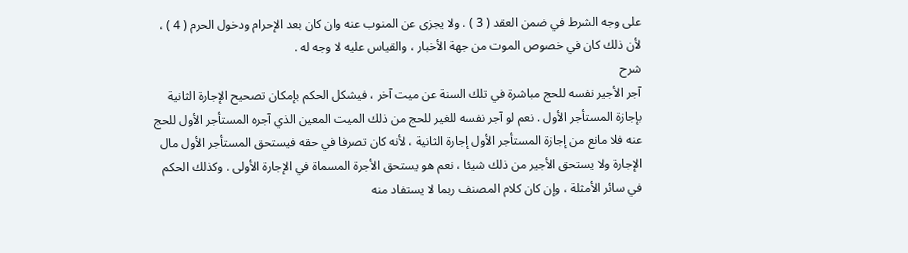على وجه الشرط في ضمن العقد ( 3 ) . ولا يجزى عن المنوب عنه وان كان بعد الإحرام ودخول الحرم ( 4 ) ، لأن ذلك كان في خصوص الموت من جهة الأخبار ، والقياس عليه لا وجه له .
شرح
آجر الأجير نفسه للحج مباشرة في تلك السنة عن ميت آخر ، فيشكل الحكم بإمكان تصحيح الإجارة الثانية بإجازة المستأجر الأول . نعم لو آجر نفسه للغير للحج من ذلك الميت المعين الذي آجره المستأجر الأول للحج عنه فلا مانع من إجازة المستأجر الأول إجارة الثانية ، لأنه كان تصرفا في حقه فيستحق المستأجر الأول مال الإجارة ولا يستحق الأجير من ذلك شيئا ، نعم هو يستحق الأجرة المسماة في الإجارة الأولى . وكذلك الحكم في سائر الأمثلة ، وإن كان كلام المصنف ربما لا يستفاد منه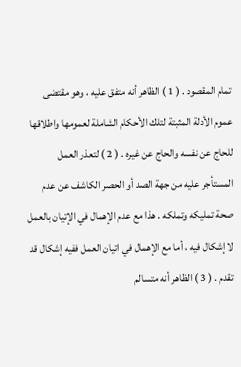تمام المقصود . ( 1 ) الظاهر أنه متفق عليه ، وهو مقتضى عموم الأدلة المثبتة لتلك الأحكام الشاملة لعمومها واطلاقها للحاج عن نفسه والحاج عن غيره . ( 2 ) لتعذر العمل المستأجر عليه من جهة الصد أو الحصر الكاشف عن عدم صحة تمليكه وتملكه . هذا مع عدم الإهمال في الإتيان بالعمل لا إشكال فيه ، أما مع الإهمال في اتيان العمل ففيه إشكال قد تقدم . ( 3 ) الظاهر أنه متسالم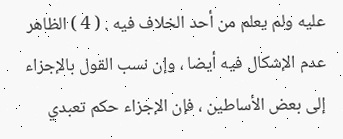عليه ولم يعلم من أحد الخلاف فيه . ( 4 ) الظاهر عدم الإشكال فيه أيضا ، وإن نسب القول بالإجزاء إلى بعض الأساطين ، فإن الإجزاء حكم تعبدي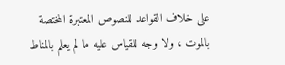على خلاف القواعد للنصوص المعتبرة المختصة بالموت ، ولا وجه للقياس عليه ما لم يعلم بالمناط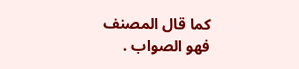كما قال المصنف فهو الصواب .